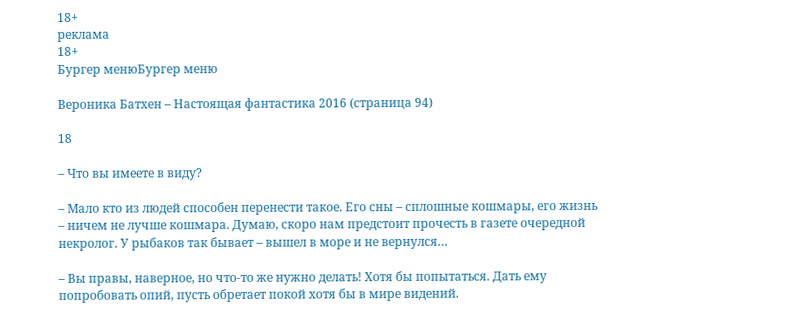18+
реклама
18+
Бургер менюБургер меню

Вероника Батхен – Настоящая фантастика 2016 (страница 94)

18

– Что вы имеете в виду?

– Мало кто из людей способен перенести такое. Его сны – сплошные кошмары, его жизнь – ничем не лучше кошмара. Думаю, скоро нам предстоит прочесть в газете очередной некролог. У рыбаков так бывает – вышел в море и не вернулся…

– Вы правы, наверное, но что-то же нужно делать! Хотя бы попытаться. Дать ему попробовать опий, пусть обретает покой хотя бы в мире видений.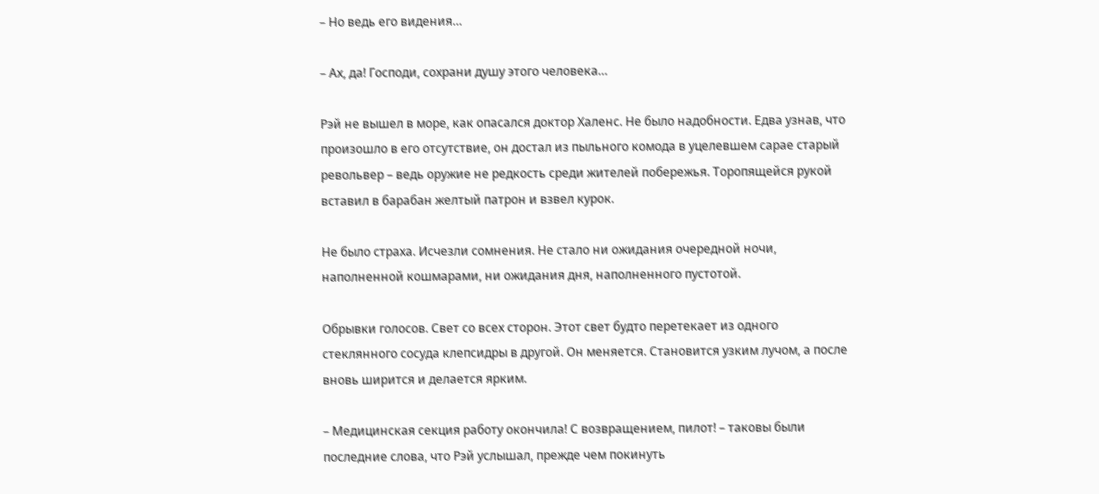– Но ведь его видения…

– Ах, да! Господи, сохрани душу этого человека…

Рэй не вышел в море, как опасался доктор Халенс. Не было надобности. Едва узнав, что произошло в его отсутствие, он достал из пыльного комода в уцелевшем сарае старый револьвер – ведь оружие не редкость среди жителей побережья. Торопящейся рукой вставил в барабан желтый патрон и взвел курок.

Не было страха. Исчезли сомнения. Не стало ни ожидания очередной ночи, наполненной кошмарами, ни ожидания дня, наполненного пустотой.

Обрывки голосов. Свет со всех сторон. Этот свет будто перетекает из одного стеклянного сосуда клепсидры в другой. Он меняется. Становится узким лучом, а после вновь ширится и делается ярким.

– Медицинская секция работу окончила! С возвращением, пилот! – таковы были последние слова, что Рэй услышал, прежде чем покинуть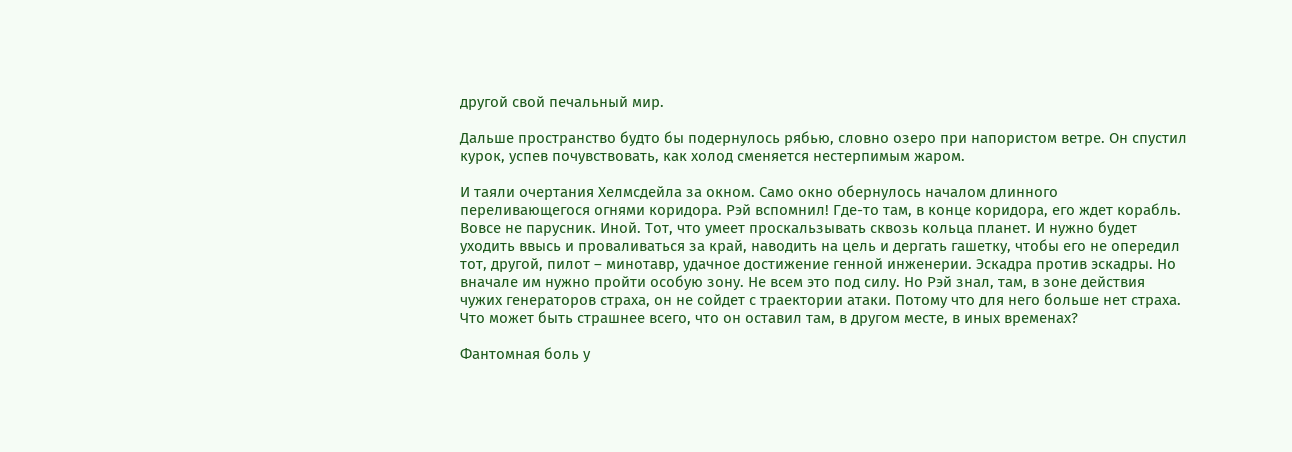другой свой печальный мир.

Дальше пространство будто бы подернулось рябью, словно озеро при напористом ветре. Он спустил курок, успев почувствовать, как холод сменяется нестерпимым жаром.

И таяли очертания Хелмсдейла за окном. Само окно обернулось началом длинного переливающегося огнями коридора. Рэй вспомнил! Где-то там, в конце коридора, его ждет корабль. Вовсе не парусник. Иной. Тот, что умеет проскальзывать сквозь кольца планет. И нужно будет уходить ввысь и проваливаться за край, наводить на цель и дергать гашетку, чтобы его не опередил тот, другой, пилот – минотавр, удачное достижение генной инженерии. Эскадра против эскадры. Но вначале им нужно пройти особую зону. Не всем это под силу. Но Рэй знал, там, в зоне действия чужих генераторов страха, он не сойдет с траектории атаки. Потому что для него больше нет страха. Что может быть страшнее всего, что он оставил там, в другом месте, в иных временах?

Фантомная боль у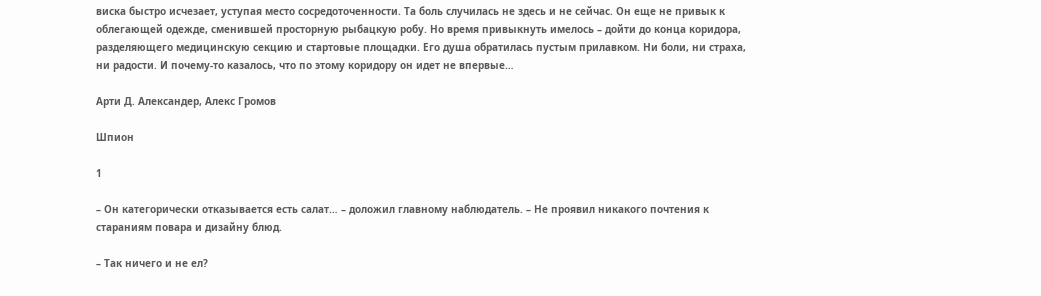виска быстро исчезает, уступая место сосредоточенности. Та боль случилась не здесь и не сейчас. Он еще не привык к облегающей одежде, сменившей просторную рыбацкую робу. Но время привыкнуть имелось – дойти до конца коридора, разделяющего медицинскую секцию и стартовые площадки. Его душа обратилась пустым прилавком. Ни боли, ни страха, ни радости. И почему-то казалось, что по этому коридору он идет не впервые…

Арти Д. Александер, Алекс Громов

Шпион

1

– Он категорически отказывается есть салат… – доложил главному наблюдатель. – Не проявил никакого почтения к стараниям повара и дизайну блюд.

– Так ничего и не ел?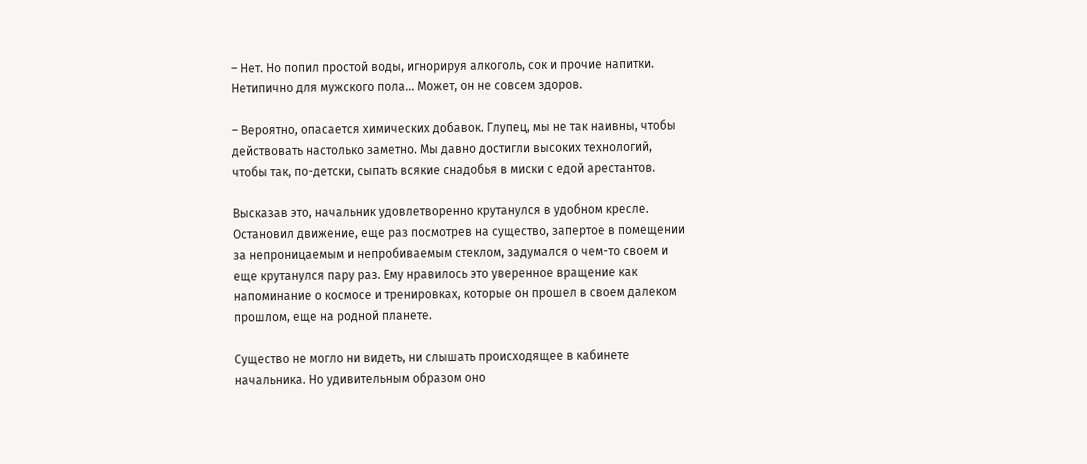– Нет. Но попил простой воды, игнорируя алкоголь, сок и прочие напитки. Нетипично для мужского пола… Может, он не совсем здоров.

– Вероятно, опасается химических добавок. Глупец, мы не так наивны, чтобы действовать настолько заметно. Мы давно достигли высоких технологий, чтобы так, по-детски, сыпать всякие снадобья в миски с едой арестантов.

Высказав это, начальник удовлетворенно крутанулся в удобном кресле. Остановил движение, еще раз посмотрев на существо, запертое в помещении за непроницаемым и непробиваемым стеклом, задумался о чем-то своем и еще крутанулся пару раз. Ему нравилось это уверенное вращение как напоминание о космосе и тренировках, которые он прошел в своем далеком прошлом, еще на родной планете.

Существо не могло ни видеть, ни слышать происходящее в кабинете начальника. Но удивительным образом оно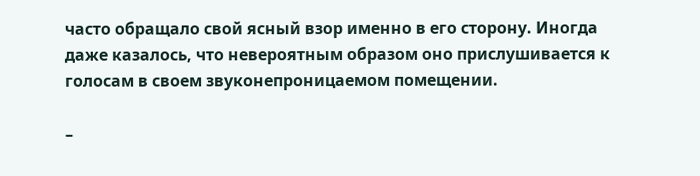часто обращало свой ясный взор именно в его сторону. Иногда даже казалось, что невероятным образом оно прислушивается к голосам в своем звуконепроницаемом помещении.

–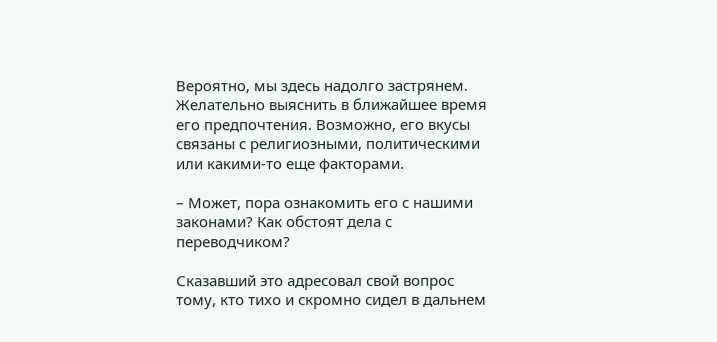Вероятно, мы здесь надолго застрянем. Желательно выяснить в ближайшее время его предпочтения. Возможно, его вкусы связаны с религиозными, политическими или какими-то еще факторами.

– Может, пора ознакомить его с нашими законами? Как обстоят дела с переводчиком?

Сказавший это адресовал свой вопрос тому, кто тихо и скромно сидел в дальнем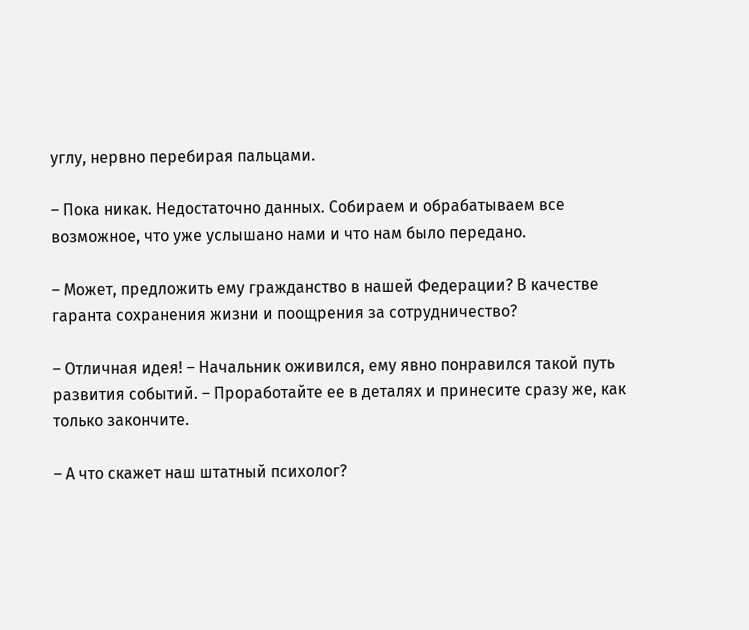углу, нервно перебирая пальцами.

– Пока никак. Недостаточно данных. Собираем и обрабатываем все возможное, что уже услышано нами и что нам было передано.

– Может, предложить ему гражданство в нашей Федерации? В качестве гаранта сохранения жизни и поощрения за сотрудничество?

– Отличная идея! – Начальник оживился, ему явно понравился такой путь развития событий. – Проработайте ее в деталях и принесите сразу же, как только закончите.

– А что скажет наш штатный психолог?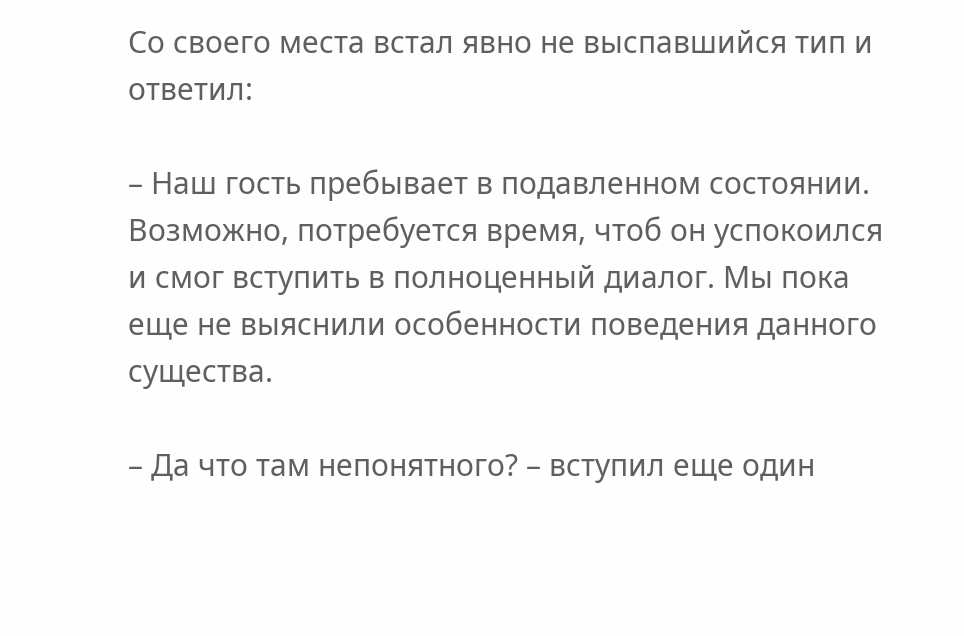Со своего места встал явно не выспавшийся тип и ответил:

– Наш гость пребывает в подавленном состоянии. Возможно, потребуется время, чтоб он успокоился и смог вступить в полноценный диалог. Мы пока еще не выяснили особенности поведения данного существа.

– Да что там непонятного? – вступил еще один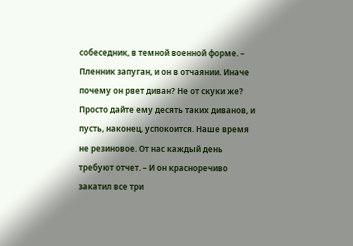собеседник, в темной военной форме. – Пленник запуган, и он в отчаянии. Иначе почему он рвет диван? Не от скуки же? Просто дайте ему десять таких диванов, и пусть, наконец, успокоится. Наше время не резиновое. От нас каждый день требуют отчет. – И он красноречиво закатил все три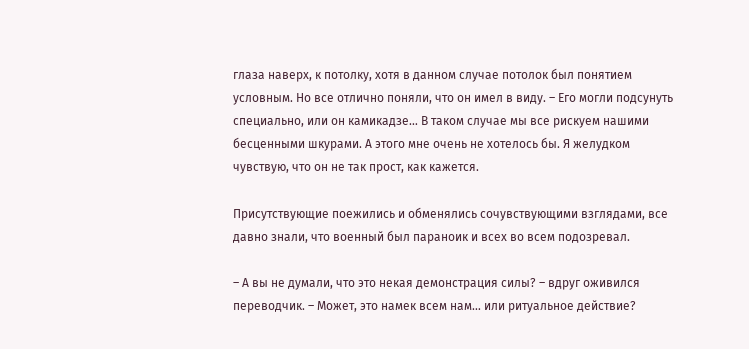глаза наверх, к потолку, хотя в данном случае потолок был понятием условным. Но все отлично поняли, что он имел в виду. – Его могли подсунуть специально, или он камикадзе… В таком случае мы все рискуем нашими бесценными шкурами. А этого мне очень не хотелось бы. Я желудком чувствую, что он не так прост, как кажется.

Присутствующие поежились и обменялись сочувствующими взглядами, все давно знали, что военный был параноик и всех во всем подозревал.

– А вы не думали, что это некая демонстрация силы? – вдруг оживился переводчик. – Может, это намек всем нам… или ритуальное действие?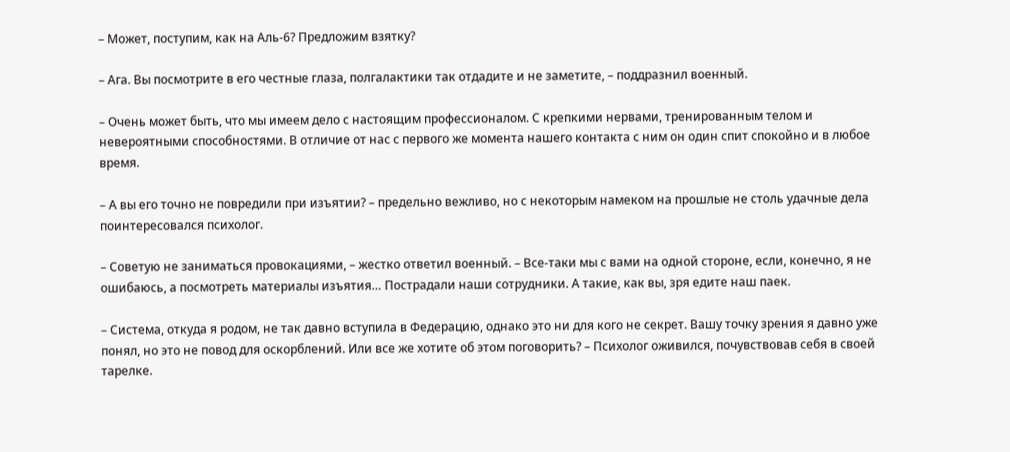– Может, поступим, как на Аль-6? Предложим взятку?

– Ага. Вы посмотрите в его честные глаза, полгалактики так отдадите и не заметите, – поддразнил военный.

– Очень может быть, что мы имеем дело с настоящим профессионалом. С крепкими нервами, тренированным телом и невероятными способностями. В отличие от нас с первого же момента нашего контакта с ним он один спит спокойно и в любое время.

– А вы его точно не повредили при изъятии? – предельно вежливо, но с некоторым намеком на прошлые не столь удачные дела поинтересовался психолог.

– Советую не заниматься провокациями, – жестко ответил военный. – Все-таки мы с вами на одной стороне, если, конечно, я не ошибаюсь, а посмотреть материалы изъятия… Пострадали наши сотрудники. А такие, как вы, зря едите наш паек.

– Система, откуда я родом, не так давно вступила в Федерацию, однако это ни для кого не секрет. Вашу точку зрения я давно уже понял, но это не повод для оскорблений. Или все же хотите об этом поговорить? – Психолог оживился, почувствовав себя в своей тарелке.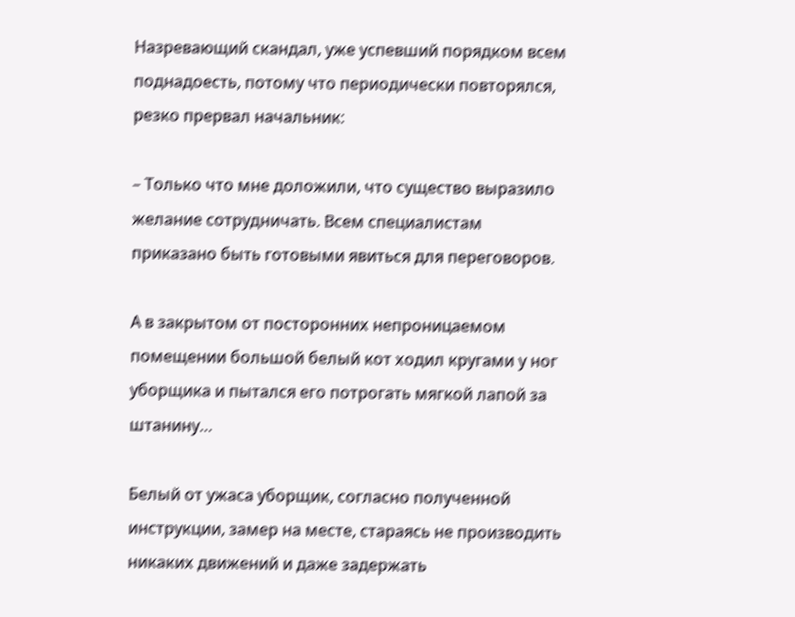Назревающий скандал, уже успевший порядком всем поднадоесть, потому что периодически повторялся, резко прервал начальник:

– Только что мне доложили, что существо выразило желание сотрудничать. Всем специалистам приказано быть готовыми явиться для переговоров.

А в закрытом от посторонних непроницаемом помещении большой белый кот ходил кругами у ног уборщика и пытался его потрогать мягкой лапой за штанину…

Белый от ужаса уборщик, согласно полученной инструкции, замер на месте, стараясь не производить никаких движений и даже задержать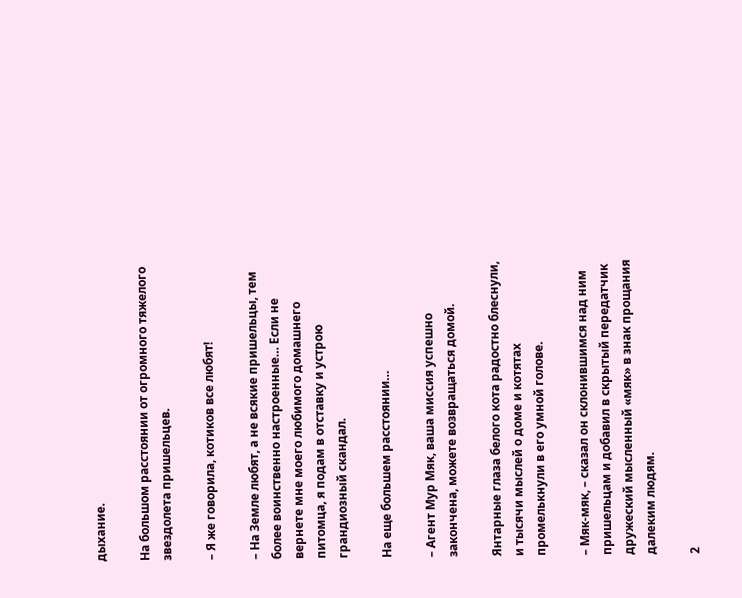дыхание.

На большом расстоянии от огромного тяжелого звездолета пришельцев.

– Я же говорила, котиков все любят!

– На Земле любят, а не всякие пришельцы, тем более воинственно настроенные… Если не вернете мне моего любимого домашнего питомца, я подам в отставку и устрою грандиозный скандал.

На еще большем расстоянии…

– Агент Мур Мяк, ваша миссия успешно закончена, можете возвращаться домой.

Янтарные глаза белого кота радостно блеснули, и тысячи мыслей о доме и котятах промелькнули в его умной голове.

– Мяк-мяк, – сказал он склонившимся над ним пришельцам и добавил в скрытый передатчик дружеский мысленный «мяк» в знак прощания далеким людям.

2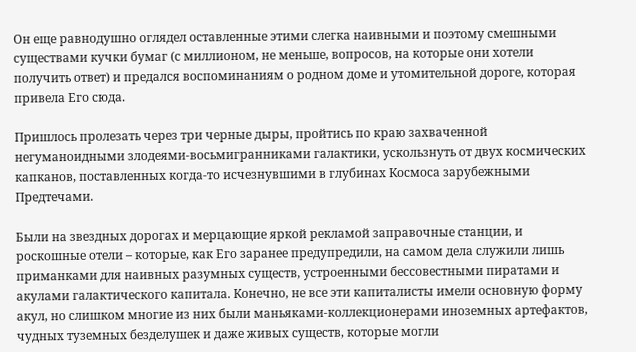Он еще равнодушно оглядел оставленные этими слегка наивными и поэтому смешными существами кучки бумаг (с миллионом, не меньше, вопросов, на которые они хотели получить ответ) и предался воспоминаниям о родном доме и утомительной дороге, которая привела Его сюда.

Пришлось пролезать через три черные дыры, пройтись по краю захваченной негуманоидными злодеями-восьмигранниками галактики, ускользнуть от двух космических капканов, поставленных когда-то исчезнувшими в глубинах Космоса зарубежными Предтечами.

Были на звездных дорогах и мерцающие яркой рекламой заправочные станции, и роскошные отели – которые, как Его заранее предупредили, на самом дела служили лишь приманками для наивных разумных существ, устроенными бессовестными пиратами и акулами галактического капитала. Конечно, не все эти капиталисты имели основную форму акул, но слишком многие из них были маньяками-коллекционерами иноземных артефактов, чудных туземных безделушек и даже живых существ, которые могли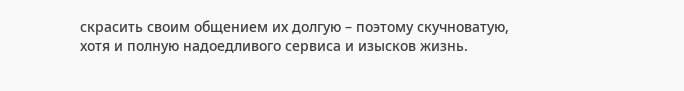скрасить своим общением их долгую – поэтому скучноватую, хотя и полную надоедливого сервиса и изысков жизнь.